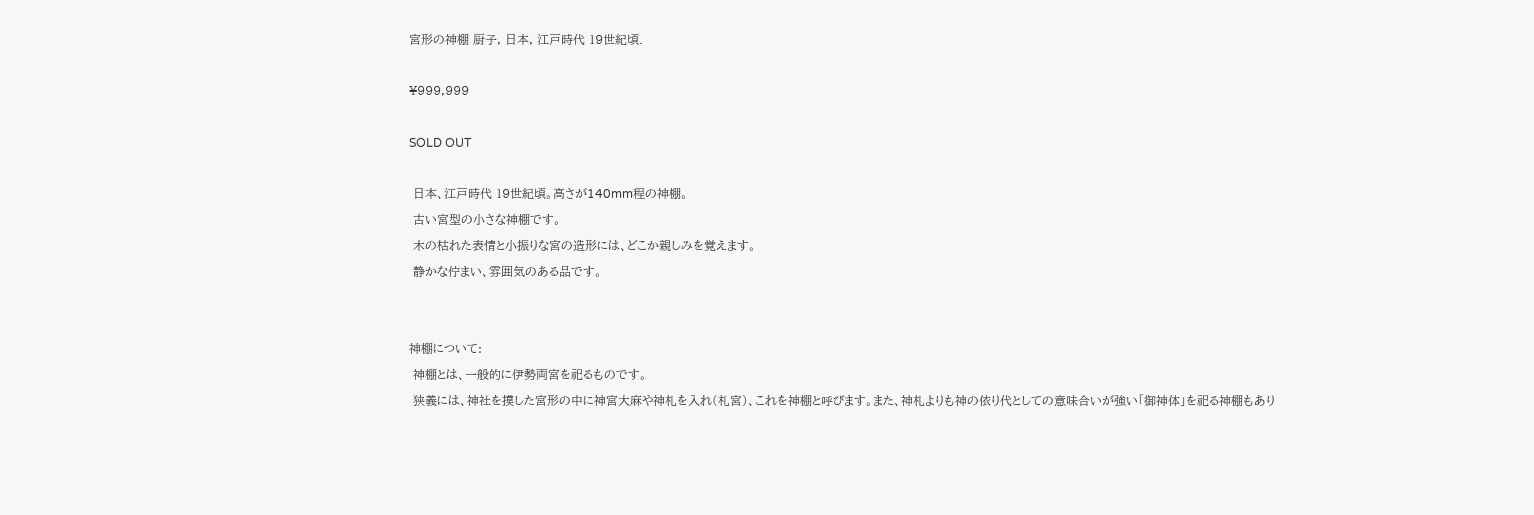宮形の神棚 厨子, 日本, 江戸時代 19世紀頃.

¥999,999

SOLD OUT

 日本、江戸時代 19世紀頃。高さが140mm程の神棚。
 古い宮型の小さな神棚です。
 木の枯れた表情と小振りな宮の造形には、どこか親しみを覚えます。
 静かな佇まい、雰囲気のある品です。


神棚について:
 神棚とは、一般的に伊勢両宮を祀るものです。
 狭義には、神社を摸した宮形の中に神宮大麻や神札を入れ(札宮)、これを神棚と呼びます。また、神札よりも神の依り代としての意味合いが強い「御神体」を祀る神棚もあり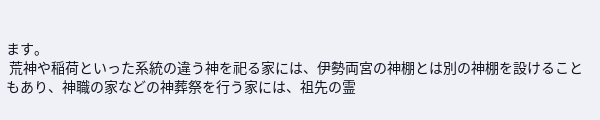ます。
 荒神や稲荷といった系統の違う神を祀る家には、伊勢両宮の神棚とは別の神棚を設けることもあり、神職の家などの神葬祭を行う家には、祖先の霊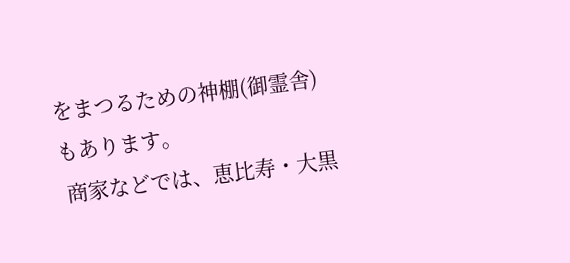をまつるための神棚(御霊舎)もあります。
 商家などでは、恵比寿・大黒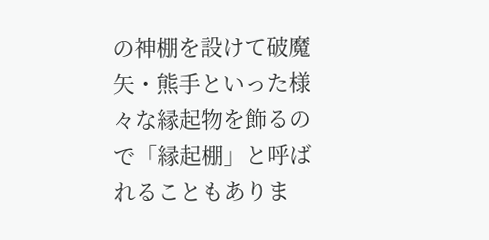の神棚を設けて破魔矢・熊手といった様々な縁起物を飾るので「縁起棚」と呼ばれることもありま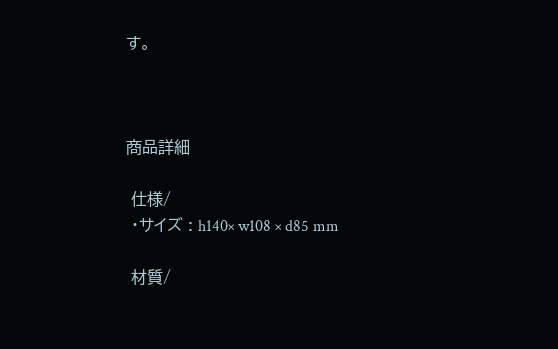す。



商品詳細

 仕様/
 ・サイズ : h140× w108 × d85 mm

 材質/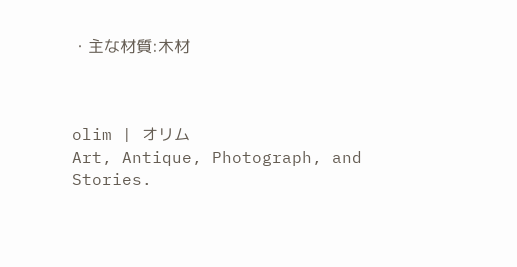・主な材質:木材



olim | オリム
Art, Antique, Photograph, and Stories.